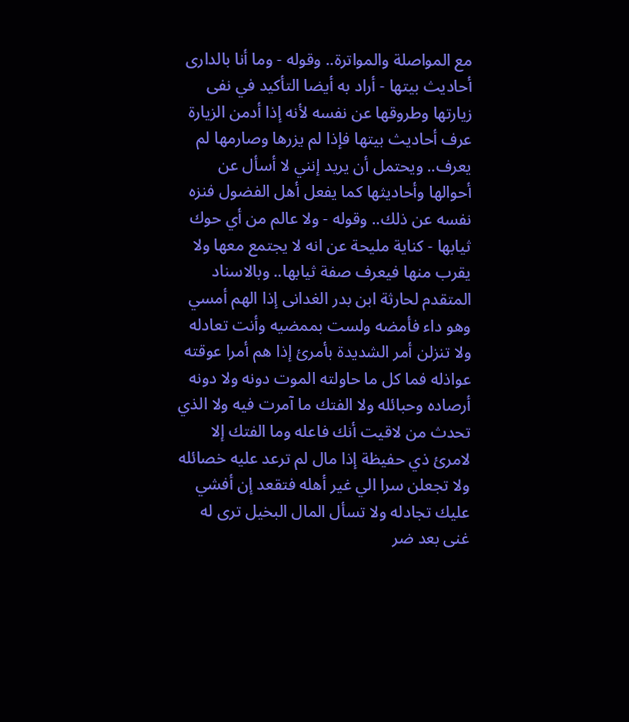مع المواصلة والمواترة.. وقوله - وما أنا بالدارى أحاديث بيتها - أراد به أيضا التأكيد في نفى زيارتها وطروقها عن نفسه لأنه إذا أدمن الزيارة عرف أحاديث بيتها فإذا لم يزرها وصارمها لم يعرف.. ويحتمل أن يريد إنني لا أسأل عن أحوالها وأحاديثها كما يفعل أهل الفضول فنزه نفسه عن ذلك.. وقوله - ولا عالم من أي حوك ثيابها - كناية مليحة عن انه لا يجتمع معها ولا يقرب منها فيعرف صفة ثيابها.. وبالاسناد المتقدم لحارثة ابن بدر الغدانى إذا الهم أمسي وهو داء فأمضه ولست بممضيه وأنت تعادله ولا تنزلن أمر الشديدة بأمرئ إذا هم أمرا عوقته عواذله فما كل ما حاولته الموت دونه ولا دونه أرصاده وحبائله ولا الفتك ما آمرت فيه ولا الذي تحدث من لاقيت أنك فاعله وما الفتك إلا لامرئ ذي حفيظة إذا مال لم ترعد عليه خصائله ولا تجعلن سرا الي غير أهله فتقعد إن أفشي عليك تجادله ولا تسأل المال البخيل ترى له غنى بعد ضر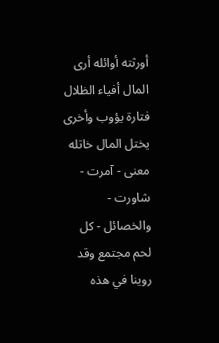أورثته أوائله أرى المال أفياء الظلال فتارة يؤوب وأخرى يختل المال خاتله معنى - آمرت - شاورت - والخصائل - كل لحم مجتمع وقد روينا في هذه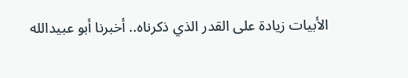الأبيات زيادة على القدر الذي ذكرناه.. أخبرنا أبو عبيدالله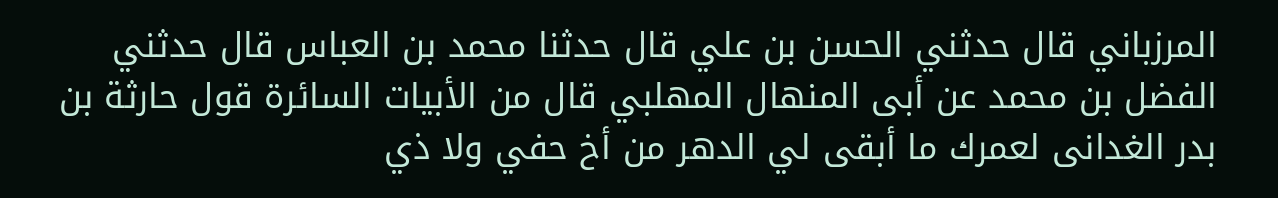المرزباني قال حدثني الحسن بن علي قال حدثنا محمد بن العباس قال حدثني الفضل بن محمد عن أبى المنهال المهلبي قال من الأبيات السائرة قول حارثة بن بدر الغدانى لعمرك ما أبقى لي الدهر من أخ حفي ولا ذي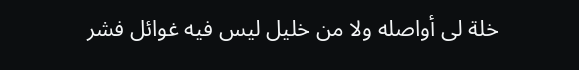خلة لى أواصله ولا من خليل ليس فيه غوائل فشر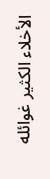الأخلاء الكثير غوائله